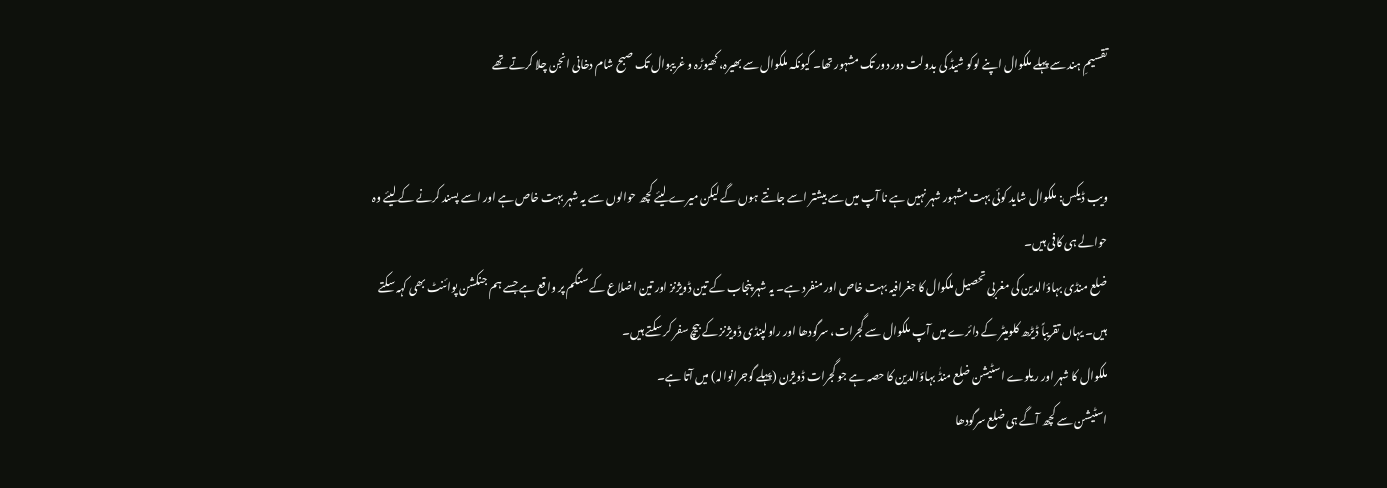تقسیمِ ہند سے پہلے ملکوال اپنے لوکو شیڈ کی بدولت دور دور تک مشہور تھا۔ کیونکہ ملکوال سے بھیرہ، کھیوڑہ و غریبوال تک صبح شام دخانی انجن چلا کرتے تھے


ویب ڈیکس: ملکوال شاید کوئی بہت مشہور شہر نہیں ہے نا آپ میں سے بیشتر اسے جانتے ہوں گے لیکن میرے لیئے کچھ حوالوں سے یہ شہر بہت خاص ہے اور اسے پسند کرنے کے لیئے وہ حوالے ہی کافی ہیں۔
ضلع منڈی بہاؤالدین کی مغربی تحصیل ملکوال کا جغرافیہ بہت خاص اور منفرد ہے۔ یہ شہر پنجاب کے تین ڈویژنز اور تین اضلاع کے سنگم پر واقع ہے جسے ہم جنکشن پوائنٹ بھی کہہ سکتے ہیں۔ یہاں تقریباً ڈیڑھ کلومیٹر کے دائرے میں آپ ملکوال سے گجرات، سرگودھا اور راولپنڈی ڈویژنز کے بیچ سفر کر سکتے ہیں۔
ملکوال کا شہر اور ریلوے اسٹیشن ضلع منڈٰ بہاؤالدین کا حصہ ہے جو گجرات ڈویژن (پہلے گوجرانوالہ) میں آتا ہے۔
اسٹیشن سے کچھ آگے ہی ضلع سرگودھا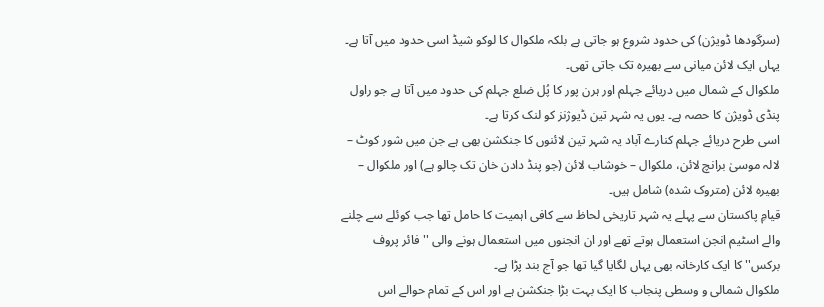(سرگودھا ڈویژن) کی حدود شروع ہو جاتی ہے بلکہ ملکوال کا لوکو شیڈ اسی حدود میں آتا ہے۔ یہاں ایک لائن میانی سے بھیرہ تک جاتی تھی۔
ملکوال کے شمال میں دریائے جہلم اور ہرن پور کا پُل ضلع جہلم کی حدود میں آتا ہے جو راول پنڈی ڈویژن کا حصہ ہے۔ یوں یہ شہر تین ڈیوژنز کو لنک کرتا ہے۔
اسی طرح دریائے جہلم کنارے آباد یہ شہر تین لائنوں کا جنکشن بھی ہے جن میں شور کوٹ – لالہ موسیٰ برانچ لائن، ملکوال – خوشاب لائن (جو پنڈ دادن خان تک چالو ہے) اور ملکوال – بھیرہ لائن (متروک شدہ) شامل ہیں۔
قیامِ پاکستان سے پہلے یہ شہر تاریخی لحاظ سے کافی اہمیت کا حامل تھا جب کوئلے سے چلنے والے اسٹیم انجن استعمال ہوتے تھے اور ان انجنوں میں استعمال ہونے والی ''فائر پروف برکس'' کا ایک کارخانہ بھی یہاں لگایا گیا تھا جو آج بند پڑا ہے۔
ملکوال شمالی و وسطی پنجاب کا ایک بہت بڑا جنکشن ہے اور اس کے تمام حوالے اس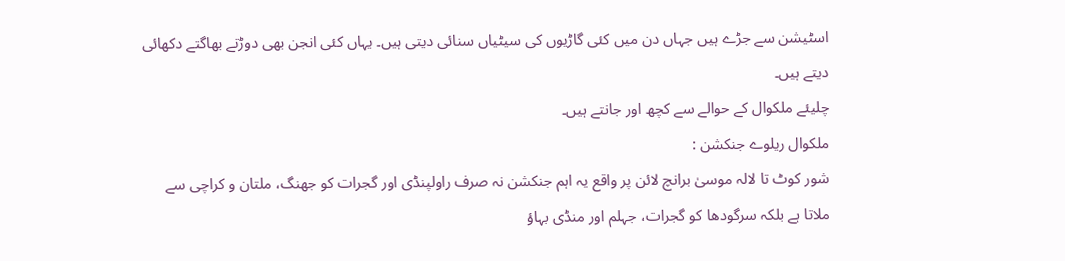اسٹیشن سے جڑے ہیں جہاں دن میں کئی گاڑیوں کی سیٹیاں سنائی دیتی ہیں۔ یہاں کئی انجن بھی دوڑتے بھاگتے دکھائی دیتے ہیں۔
چلیئے ملکوال کے حوالے سے کچھ اور جانتے ہیں۔
ملکوال ریلوے جنکشن :
شور کوٹ تا لالہ موسیٰ برانچ لائن پر واقع یہ اہم جنکشن نہ صرف راولپنڈی اور گجرات کو جھنگ، ملتان و کراچی سے ملاتا ہے بلکہ سرگودھا کو گجرات، جہلم اور منڈی بہاؤ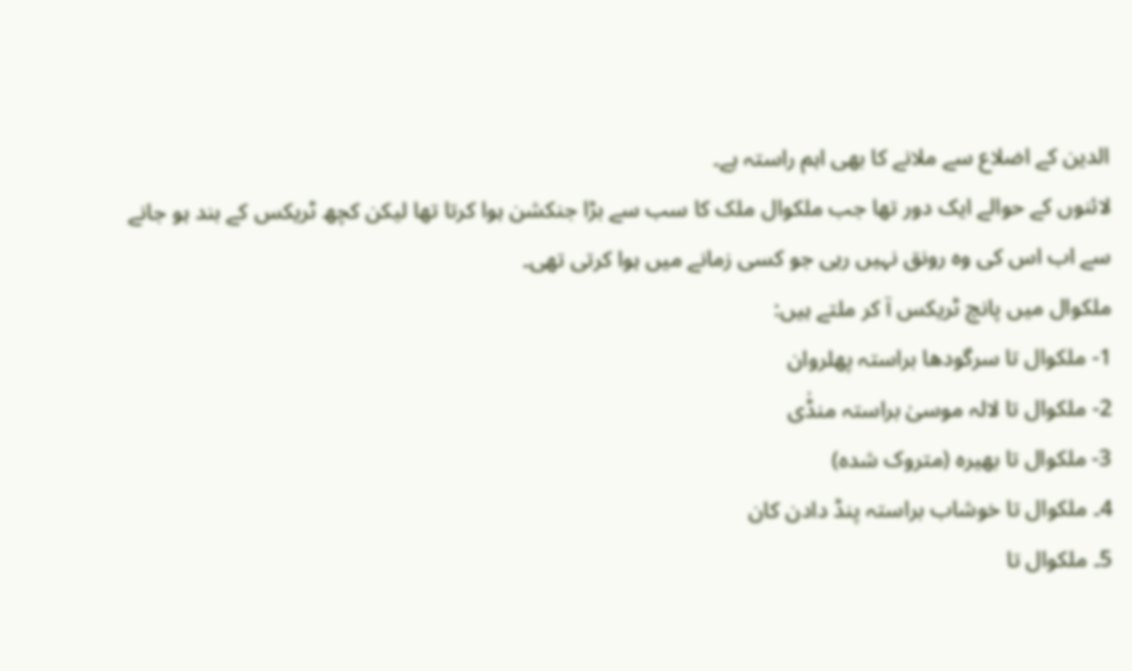الدین کے اضلاع سے ملانے کا بھی اہم راستہ ہے۔
لائنوں کے حوالے ایک دور تھا جب ملکوال ملک کا سب سے بڑا جنکشن ہوا کرتا تھا لیکن کچھ ٹریکس کے بند ہو جانے سے اب اس کی وہ رونق نہیں رہی جو کسی زمانے میں ہوا کرتی تھی۔
ملکوال میں پانچ ٹریکس آ کر ملتے ہیں:
1- ملکوال تا سرگودھا براستہ پھلروان
2- ملکوال تا لالہ موسیٰ براستہ منڈٰی
3- ملکوال تا بھیرہ (متروک شدہ)
4۔ ملکوال تا خوشاب براستہ پنڈ دادن کان
5۔ ملکوال تا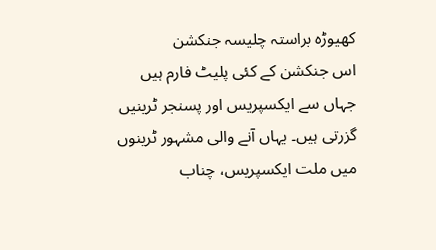کھیوڑہ براستہ چلیسہ جنکشن
اس جنکشن کے کئی پلیٹ فارم ہیں جہاں سے ایکسپریس اور پسنجر ٹرینیں گزرتی ہیں۔ یہاں آنے والی مشہور ٹرینوں میں ملت ایکسپریس، چناب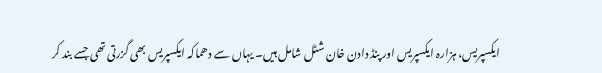ایکسپریس، ہزارہ ایکسپریس اور پنڈ دادن خان شٹل شامل ہیں۔ یہاں سے دھماکہ ایکسپریس بھی گزرتی تھی جسے بند کر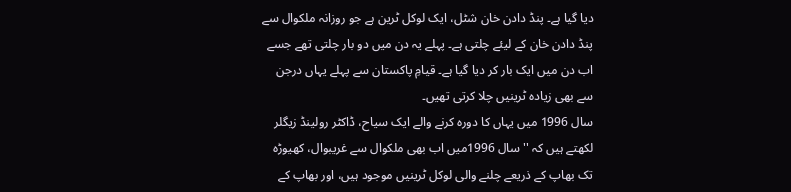دیا گیا ہے۔ پنڈ دادن خان شٹل، ایک لوکل ٹرین ہے جو روزانہ ملکوال سے پنڈ دادن خان کے لیئے چلتی ہے۔ پہلے یہ دن میں دو بار چلتی تھے جسے اب دن میں ایک بار کر دیا گیا ہے۔ قیامِ پاکستان سے پہلے یہاں درجن سے بھی زیادہ ٹرینیں چلا کرتی تھیں۔
سال 1996 میں یہاں کا دورہ کرنے والے ایک سیاح، ڈاکٹر رولینڈ زیگلر لکھتے ہیں کہ ''سال 1996میں اب بھی ملکوال سے غریبوال، کھیوڑہ تک بھاپ کے ذریعے چلنے والی لوکل ٹرینیں موجود ہیں، اور بھاپ کے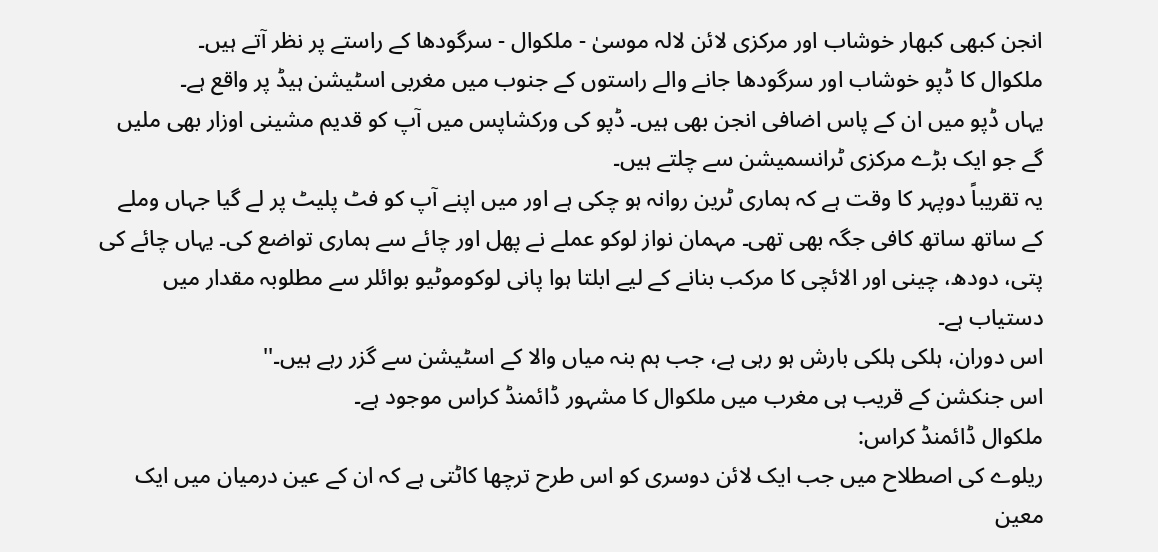انجن کبھی کبھار خوشاب اور مرکزی لائن لالہ موسیٰ - ملکوال - سرگودھا کے راستے پر نظر آتے ہیں۔
ملکوال کا ڈپو خوشاب اور سرگودھا جانے والے راستوں کے جنوب میں مغربی اسٹیشن ہیڈ پر واقع ہے۔
یہاں ڈپو میں ان کے پاس اضافی انجن بھی ہیں۔ ڈپو کی ورکشاپس میں آپ کو قدیم مشینی اوزار بھی ملیں گے جو ایک بڑے مرکزی ٹرانسمیشن سے چلتے ہیں۔
یہ تقریباً دوپہر کا وقت ہے کہ ہماری ٹرین روانہ ہو چکی ہے اور میں اپنے آپ کو فٹ پلیٹ پر لے گیا جہاں وملے کے ساتھ ساتھ کافی جگہ بھی تھی۔ مہمان نواز لوکو عملے نے پھل اور چائے سے ہماری تواضع کی۔ یہاں چائے کی پتی، دودھ، چینی اور الائچی کا مرکب بنانے کے لیے ابلتا ہوا پانی لوکوموٹیو بوائلر سے مطلوبہ مقدار میں دستیاب ہے۔
اس دوران، ہلکی ہلکی بارش ہو رہی ہے، جب ہم بنہ میاں والا کے اسٹیشن سے گزر رہے ہیں۔''
اس جنکشن کے قریب ہی مغرب میں ملکوال کا مشہور ڈائمنڈ کراس موجود ہے۔
ملکوال ڈائمنڈ کراس:
ریلوے کی اصطلاح میں جب ایک لائن دوسری کو اس طرح ترچھا کاٹتی ہے کہ ان کے عین درمیان میں ایک معین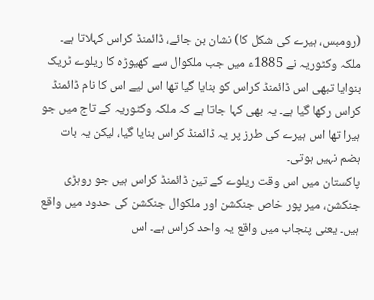(رومبس، ہیرے کی شکل کا) نشان بن جائے، ڈائمنڈ کراس کہلاتا ہے۔
ملکہ وکٹوریہ نے 1885ء میں جب ملکوال سے کھیوڑہ کا ریلوے ٹریک بنوایا تبھی اس ڈائمنڈ کراس کو بنایا گیا تھا اس لیے اس کا نام ڈائمنڈ کراس رکھا گیا ہے۔ یہ بھی کہا جاتا ہے کہ ملکہ وکٹوریہ کے تاج میں جو ہیرا تھا اس ہیرے کی طرز پر یہ ڈائمنڈ کراس بنایا گیا، لیکن یہ بات ہضم نہیں ہوتی۔
پاکستان میں اس وقت ریلوے کے تین ڈائمنڈ کراس ہیں جو روہڑی جنکشن، میر پور خاص جنکشن اور ملکوال جنکشن کی حدود میں واقع ہیں۔ یعنی پنجاب میں واقع یہ واحد کراس ہے۔ اس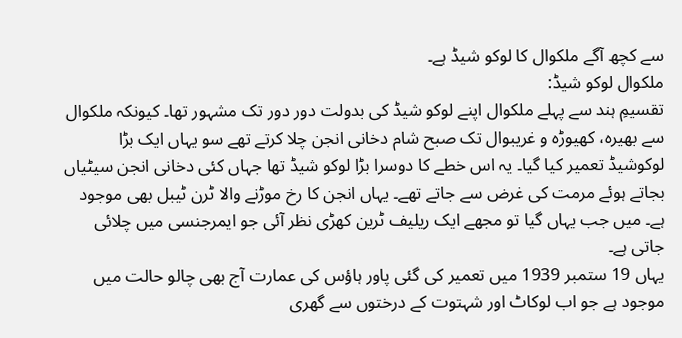سے کچھ آگے ملکوال کا لوکو شیڈ ہے۔
ملکوال لوکو شیڈ:
تقسیمِ ہند سے پہلے ملکوال اپنے لوکو شیڈ کی بدولت دور دور تک مشہور تھا۔ کیونکہ ملکوال سے بھیرہ، کھیوڑہ و غریبوال تک صبح شام دخانی انجن چلا کرتے تھے سو یہاں ایک بڑا لوکوشیڈ تعمیر کیا گیا۔ یہ اس خطے کا دوسرا بڑا لوکو شیڈ تھا جہاں کئی دخانی انجن سیٹیاں بجاتے ہوئے مرمت کی غرض سے جاتے تھے۔ یہاں انجن کا رخ موڑنے والا ٹرن ٹیبل بھی موجود ہے۔ میں جب یہاں گیا تو مجھے ایک ریلیف ٹرین کھڑی نظر آئی جو ایمرجنسی میں چلائی جاتی ہے۔
یہاں 19 ستمبر 1939 میں تعمیر کی گئی پاور ہاؤس کی عمارت آج بھی چالو حالت میں موجود ہے جو اب لوکاٹ اور شہتوت کے درختوں سے گھری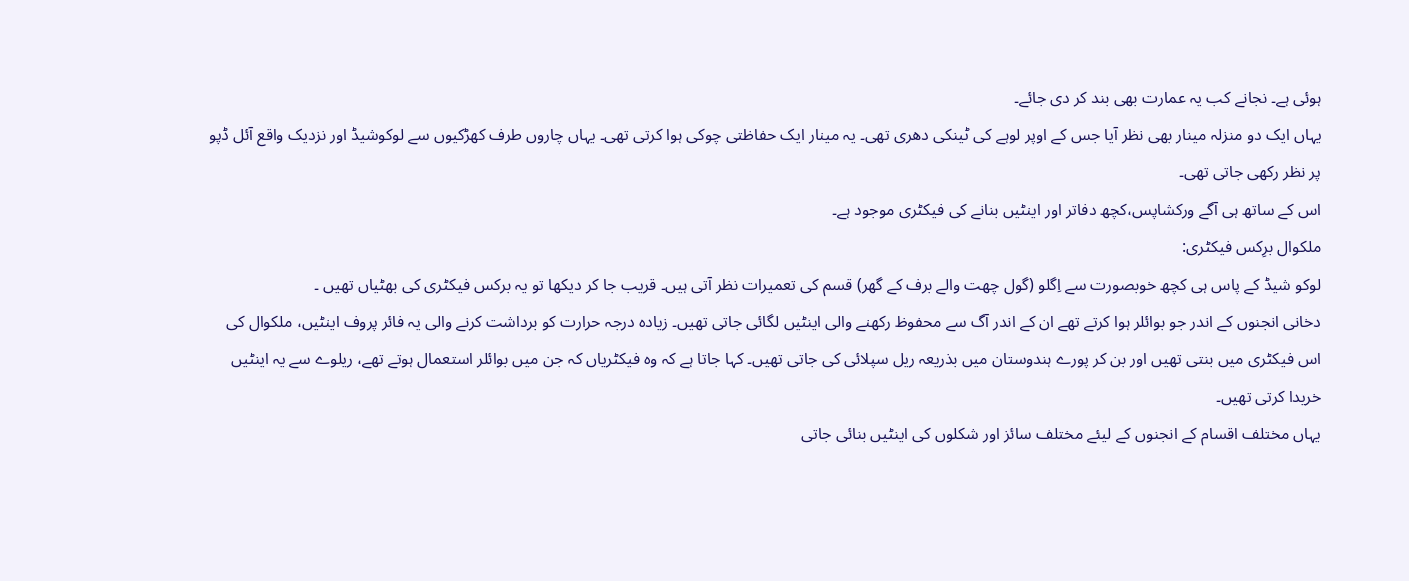ہوئی ہے۔ نجانے کب یہ عمارت بھی بند کر دی جائے۔
یہاں ایک دو منزلہ مینار بھی نظر آیا جس کے اوپر لوہے کی ٹینکی دھری تھی۔ یہ مینار ایک حفاظتی چوکی ہوا کرتی تھی۔ یہاں چاروں طرف کھڑکیوں سے لوکوشیڈ اور نزدیک واقع آئل ڈپو پر نظر رکھی جاتی تھی۔
اس کے ساتھ ہی آگے ورکشاپس،کچھ دفاتر اور اینٹیں بنانے کی فیکٹری موجود ہے۔
ملکوال برِکس فیکٹری:
لوکو شیڈ کے پاس ہی کچھ خوبصورت سے اِگلو (گول چھت والے برف کے گھر) قسم کی تعمیرات نظر آتی ہیں۔ قریب جا کر دیکھا تو یہ برکس فیکٹری کی بھٹیاں تھیں ۔
دخانی انجنوں کے اندر جو بوائلر ہوا کرتے تھے ان کے اندر آگ سے محفوظ رکھنے والی اینٹیں لگائی جاتی تھیں۔ زیادہ درجہ حرارت کو برداشت کرنے والی یہ فائر پروف اینٹیں، ملکوال کی اس فیکٹری میں بنتی تھیں اور بن کر پورے ہندوستان میں بذریعہ ریل سپلائی کی جاتی تھیں۔ کہا جاتا ہے کہ وہ فیکٹریاں کہ جن میں بوائلر استعمال ہوتے تھے، ریلوے سے یہ اینٹیں خریدا کرتی تھیں۔
یہاں مختلف اقسام کے انجنوں کے لیئے مختلف سائز اور شکلوں کی اینٹیں بنائی جاتی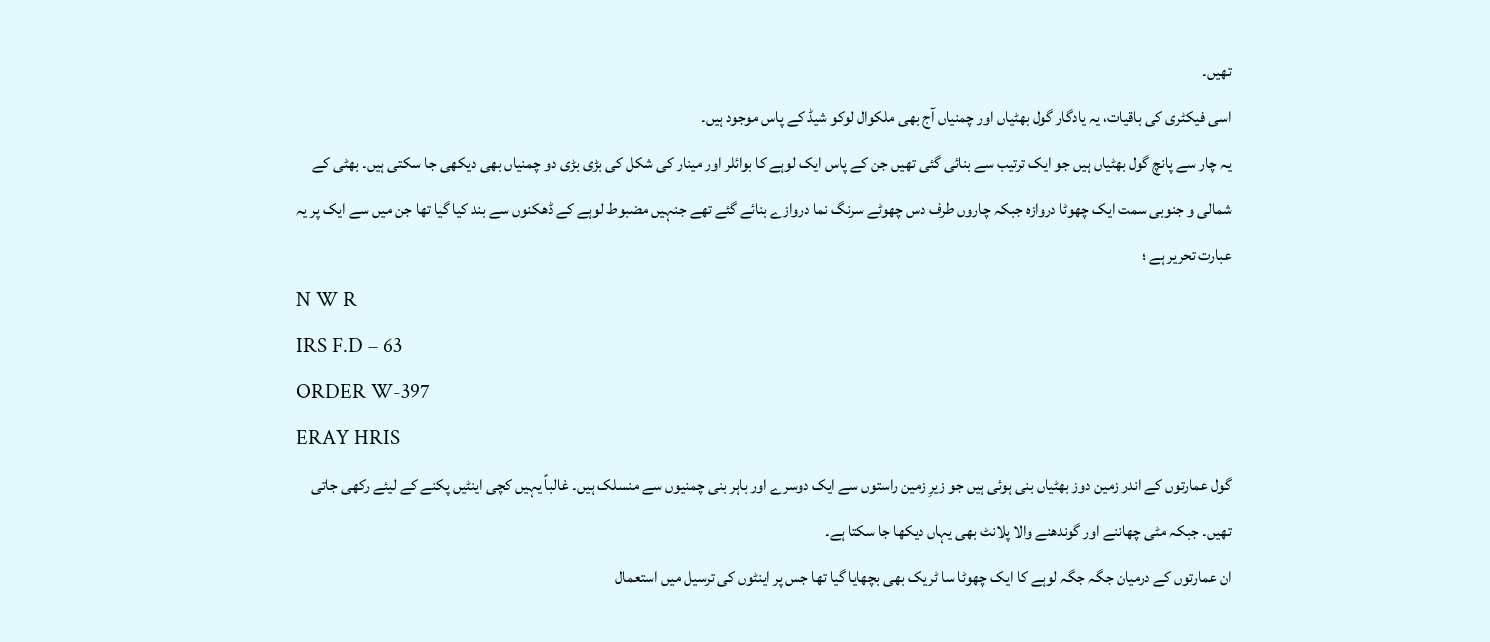تھیں۔
اسی فیکٹری کی باقیات، یہ یادگار گول بھٹیاں اور چمنیاں آج بھی ملکوال لوکو شیڈ کے پاس موجود ہیں۔
یہ چار سے پانچ گول بھٹیاں ہیں جو ایک ترتیب سے بنائی گئی تھیں جن کے پاس ایک لوہے کا بوائلر اور مینار کی شکل کی بڑی بڑی دو چمنیاں بھی دیکھی جا سکتی ہیں۔ بھٹی کے شمالی و جنوبی سمت ایک چھوٹا دروازہ جبکہ چاروں طرف دس چھوٹے سرنگ نما دروازے بنائے گئے تھے جنہیں مضبوط لوہے کے ڈھکنوں سے بند کیا گیا تھا جن میں سے ایک پر یہ عبارت تحریر ہے ؛
N W R
IRS F.D – 63
ORDER W-397
ERAY HRIS
گول عمارتوں کے اندر زمین دوز بھٹیاں بنی ہوئی ہیں جو زیرِ زمین راستوں سے ایک دوسرے اور باہر بنی چمنیوں سے منسلک ہیں۔ غالباً یہیں کچی اینٹیں پکنے کے لیئے رکھی جاتی تھیں۔ جبکہ مٹی چھاننے اور گوندھنے والا پلانٹ بھی یہاں دیکھا جا سکتا ہے۔
ان عمارتوں کے درمیان جگہ جگہ لوہے کا ایک چھوٹا سا ٹریک بھی بچھایا گیا تھا جس پر اینٹوں کی ترسیل میں استعمال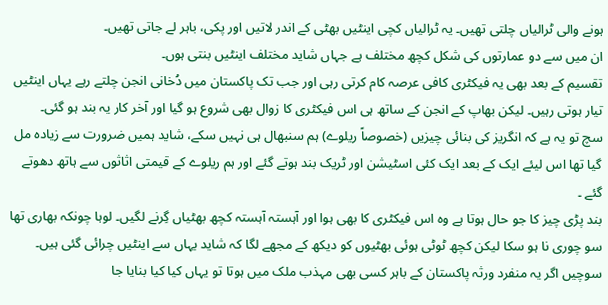ہونے والی ٹرالیاں چلتی تھیں۔ یہ ٹرالیاں کچی اینٹیں بھٹی کے اندر لاتیں اور پکی، باہر لے جاتی تھیں۔
ان میں سے دو عمارتوں کی شکل کچھ مختلف ہے جہاں شاید مختلف اینٹیں بنتی ہوں۔
تقسیم کے بعد بھی یہ فیکٹری کافی عرصہ کام کرتی رہی اور جب تک پاکستان میں دُخانی انجن چلتے رہے یہاں اینٹیں تیار ہوتی رہیں۔ لیکن بھاپ کے انجن کے ساتھ ہی اس فیکٹری کا زوال بھی شروع ہو گیا اور آخر کار یہ بند ہو گئی۔
سچ تو یہ ہے کہ انگریز کی بنائی چیزیں (خصوصاً ریلوے) ہم سنبھال ہی نہیں سکے، شاید ہمیں ضرورت سے زیادہ مل گیا تھا اس لیئے ایک کے بعد ایک کئی اسٹیشن اور ٹریک بند ہوتے گئے اور ہم ریلوے کے قیمتی اثاثوں سے ہاتھ دھوتے گئے ۔
بند پڑی چیز کا جو حال ہوتا ہے وہ اس فیکٹری کا بھی ہوا اور آہستہ آہستہ کچھ بھٹیاں گِرنے لگیں۔ لوہا چونکہ بھاری تھا سو چوری نا ہو سکا لیکن کچھ ٹوٹی ہوئی بھٹیوں کو دیکھ کے مجھے لگا کہ شاید یہاں سے اینٹیں چرائی گئی ہیں۔
سوچیں اگر یہ منفرد ورثہ پاکستان کے باہر کسی بھی مہذب ملک میں ہوتا تو یہاں کیا کیا بنایا جا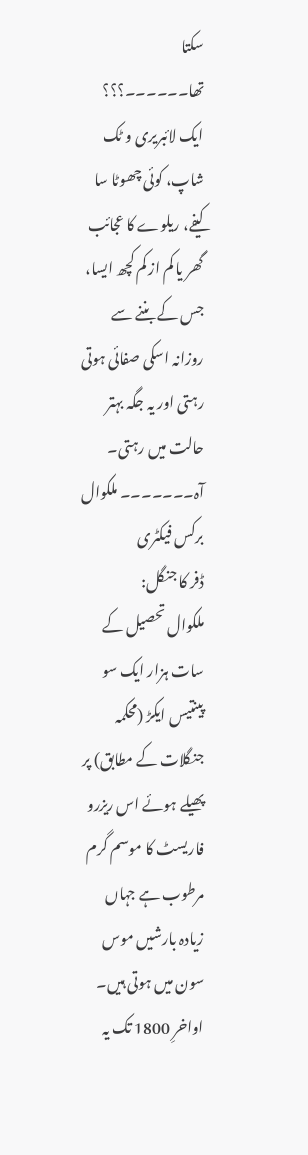سکتا تھا۔۔۔۔۔۔؟؟؟
ایک لائبریری و ٹک شاپ، کوئی چھوٹا سا کیفے، ریلوے کا عجائب گھر یا کم از کم کچھ ایسا، جس کے بننے سے روزانہ اسکی صفائی ہوتی رہتی اور یہ جگہ بہتر حالت میں رہتی۔
آہ۔۔۔۔۔۔۔ ملکوال برکس فیکٹری
ڈفر کا جنگل:
ملکوال تحصیل کے سات ہزار ایک سو پینتیس ایکڑ (محکمہ جنگلات کے مطابق) پر پھیلے ہوئے اس ریزرو فاریسٹ کا موسم گرم مرطوب ہے جہاں زیادہ بارشیں موس سون میں ہوتی ہیں۔
اواخرِ 1800 تک یہ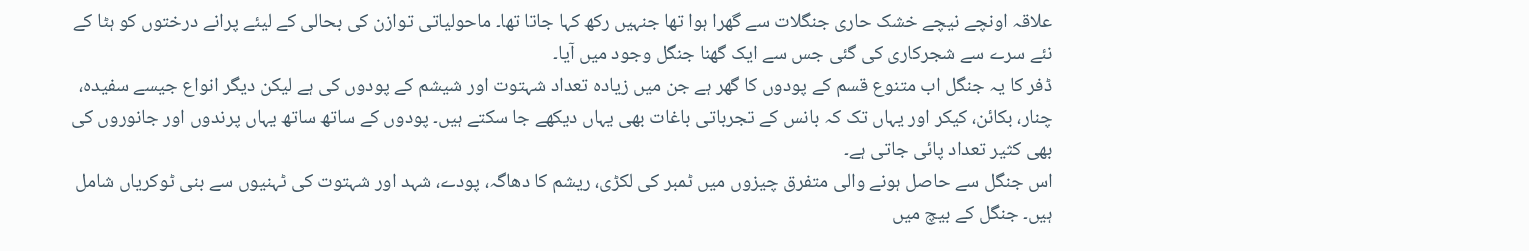علاقہ اونچے نیچے خشک حاری جنگلات سے گھرا ہوا تھا جنہیں رکھ کہا جاتا تھا۔ ماحولیاتی توازن کی بحالی کے لیئے پرانے درختوں کو ہٹا کے نئے سرے سے شجرکاری کی گئی جس سے ایک گھنا جنگل وجود میں آیا۔
ڈفر کا یہ جنگل اب متنوع قسم کے پودوں کا گھر ہے جن میں زیادہ تعداد شہتوت اور شیشم کے پودوں کی ہے لیکن دیگر انواع جیسے سفیدہ، چنار، بکائن، کیکر اور یہاں تک کہ بانس کے تجرباتی باغات بھی یہاں دیکھے جا سکتے ہیں۔ پودوں کے ساتھ ساتھ یہاں پرندوں اور جانوروں کی بھی کثیر تعداد پائی جاتی ہے۔
اس جنگل سے حاصل ہونے والی متفرق چیزوں میں ٹمبر کی لکڑی، ریشم کا دھاگہ، پودے، شہد اور شہتوت کی ٹہنیوں سے بنی ٹوکریاں شامل ہیں۔ جنگل کے بیچ میں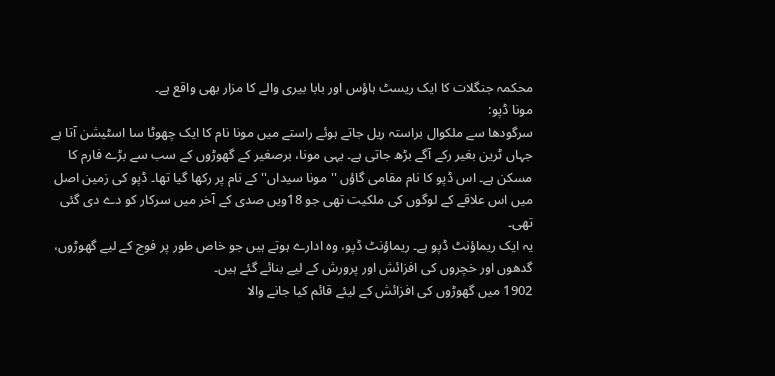محکمہ جنگلات کا ایک ریسٹ ہاؤس اور بابا بیری والے کا مزار بھی واقع ہے۔
مونا ڈپو:
سرگودھا سے ملکوال براستہ ریل جاتے ہوئے راستے میں مونا نام کا ایک چھوٹا سا اسٹیشن آتا ہے جہاں ٹرین بغیر رکے آگے بڑھ جاتی ہے۔ یہی مونا، برصغیر کے گھوڑوں کے سب سے بڑے فارم کا مسکن ہے۔ اس ڈپو کا نام مقامی گاؤں ''مونا سیداں'' کے نام پر رکھا گیا تھا۔ ڈپو کی زمین اصل میں اس علاقے کے لوگوں کی ملکیت تھی جو 18ویں صدی کے آخر میں سرکار کو دے دی گئی تھی۔
یہ ایک ریماؤنٹ ڈپو ہے۔ ریماؤنٹ ڈپو، وہ ادارے ہوتے ہیں جو خاص طور پر فوج کے لیے گھوڑوں، گدھوں اور خچروں کی افزائش اور پرورش کے لیے بنائے گئے ہیں۔
1902 میں گھوڑوں کی افزائش کے لیئے قائم کیا جانے والا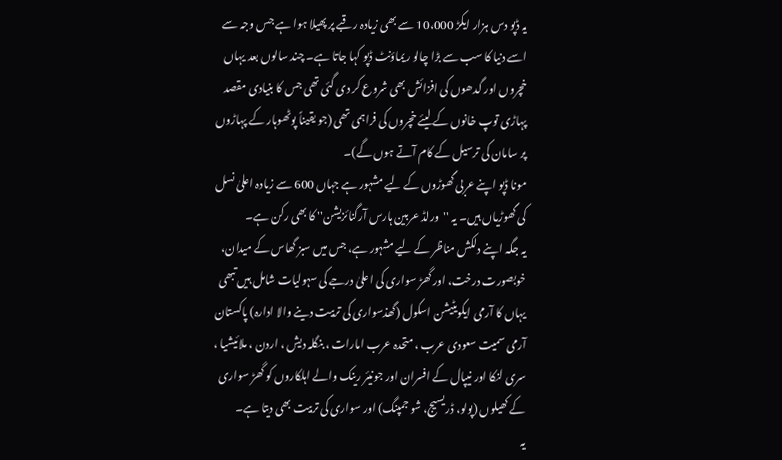یہ ڈپو دس ہزار ایکڑ 10،000 سے بھی زیادہ رقبے پر پھیلا ہوا ہے جس وجہ سے اسے دنیا کا سب سے بڑا چالو ریماؤنٹ ڈپو کہا جاتا ہے۔ چند سالوں بعد یہاں خچروں اور گدھوں کی افزائش بھی شروع کر دی گئی تھی جس کا بنیادی مقصد پہاڑی توپ خانوں کے لیئے خچروں کی فراہمی تھی (جو یقیناً پوٹھوہار کے پہاڑوں پر سامان کی ترسیل کے کام آتے ہوں گے)۔
مونا ڈپو اپنے عربی گھوڑوں کے لیے مشہور ہے جہاں 600 سے زیادہ اعلیٰ نسل کی گھوڑیاں ہیں۔ یہ ''ورلڈ عربین ہارس آرگنائزیشن'' کا بھی رکن ہے۔
یہ جگہ اپنے دلکش مناظر کے لیے مشہور ہے، جس میں سبز گھاس کے میدان، خوبصورت درخت، اور گھڑ سواری کی اعلیٰ درجے کی سہولیات شامل ہیں تبھی یہاں کا آرمی ایکویٹیشن اسکول (گھذسواری کی تربیت دینے والا ادارہ) پاکستان آرمی سمیت سعودی عرب ، متحدہ عرب امارات ، بنگلہ دیش ، اردن ، ملائیشیا ، سری لنکا اور نیپال کے افسران اور جونیئر رینک والے اہلکاروں کو گھڑ سواری کے کھیلوں (پولو، ڈریسیج، شو جمپنگ) اور سواری کی تربیت بھی دیتا ہے۔
یہ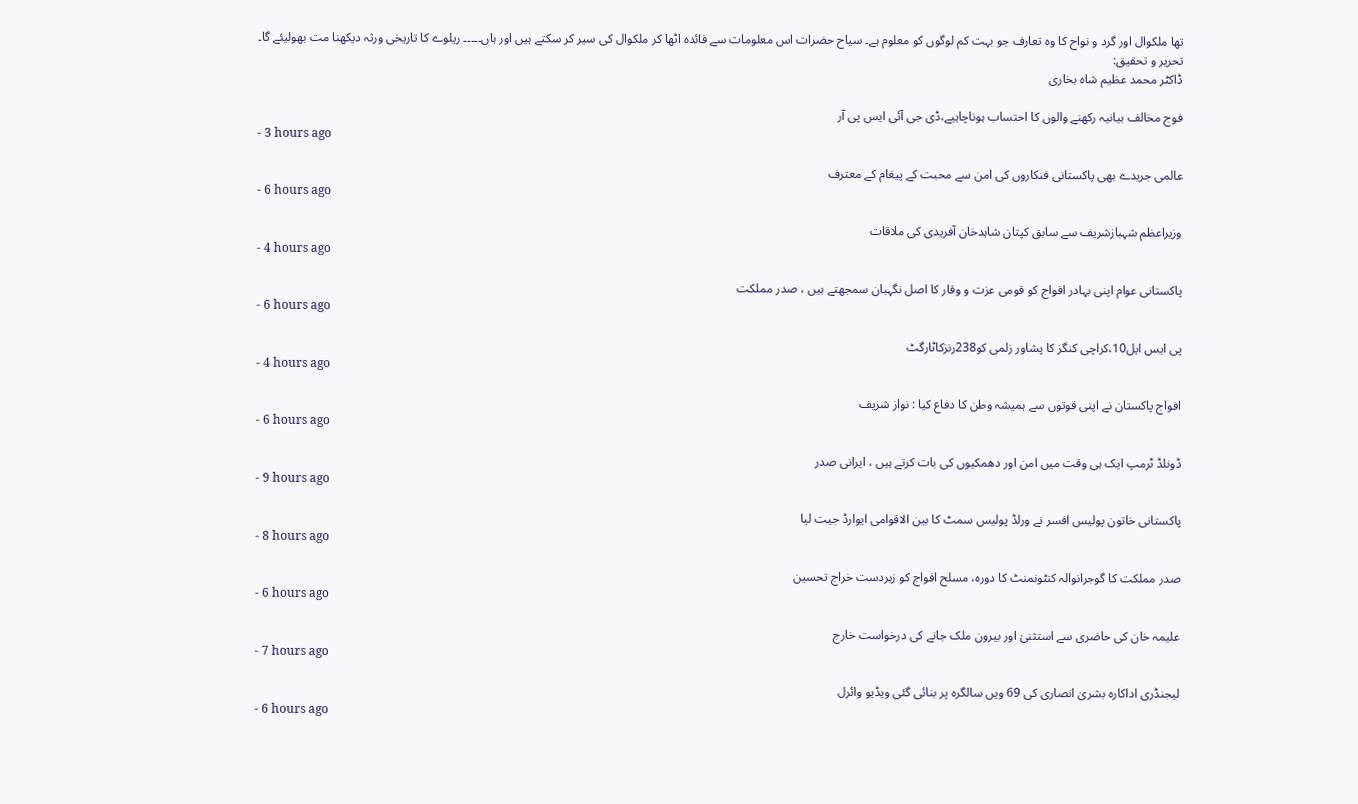تھا ملکوال اور گرد و نواح کا وہ تعارف جو بہت کم لوگوں کو معلوم ہے۔ سیاح حضرات اس معلومات سے فائدہ اٹھا کر ملکوال کی سیر کر سکتے ہیں اور ہاں۔۔۔۔۔ ریلوے کا تاریخی ورثہ دیکھنا مت بھولیئے گا۔
تحریر و تحقیق:
ڈاکٹر محمد عظیم شاہ بخاری

فوج مخالف بیانیہ رکھنے والوں کا احتساب ہوناچاہیے،ڈی جی آئی ایس پی آر
- 3 hours ago

عالمی جریدے بھی پاکستانی فنکاروں کی امن سے محبت کے پیغام کے معترف
- 6 hours ago

وزیراعظم شہبازشریف سے سابق کپتان شاہدخان آفریدی کی ملاقات
- 4 hours ago

پاکستانی عوام اپنی بہادر افواج کو قومی عزت و وقار کا اصل نگہبان سمجھتے ہیں ، صدر مملکت
- 6 hours ago

پی ایس ایل10،کراچی کنگز کا پشاور زلمی کو238رنزکاٹارگٹ
- 4 hours ago

افواج پاکستان نے اپنی قوتوں سے ہمیشہ وطن کا دفاع کیا : نواز شریف
- 6 hours ago

ڈونلڈ ٹرمپ ایک ہی وقت میں امن اور دھمکیوں کی بات کرتے ہیں ، ایرانی صدر
- 9 hours ago

پاکستانی خاتون پولیس افسر نے ورلڈ پولیس سمٹ کا بین الاقوامی ایوارڈ جیت لیا
- 8 hours ago

صدر مملکت کا گوجرانوالہ کنٹونمنٹ کا دورہ، مسلح افواج کو زبردست خراج تحسین
- 6 hours ago

علیمہ خان کی حاضری سے استثنیٰ اور بیرون ملک جانے کی درخواست خارج
- 7 hours ago

لیجنڈری اداکارہ بشریٰ انصاری کی 69 ویں سالگرہ پر بنائی گئی ویڈیو وائرل
- 6 hours ago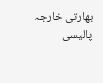بھارتی خارجہ پالیسی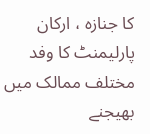کا جنازہ ، ارکان پارلیمنٹ کا وفد مختلف ممالک میں بھیجنے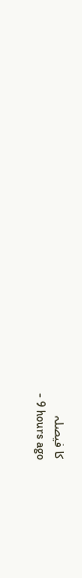کا فیصلہ
- 9 hours ago